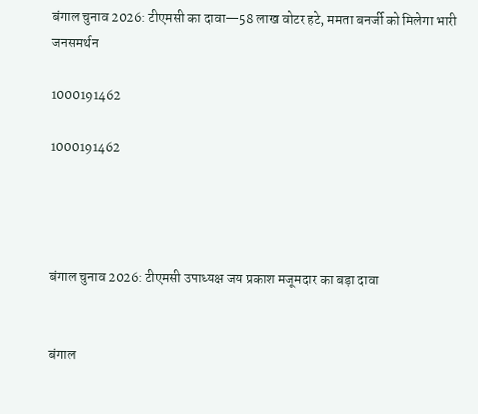बंगाल चुनाव 2026: टीएमसी का दावा—58 लाख वोटर हटे, ममता बनर्जी को मिलेगा भारी जनसमर्थन

1000191462

1000191462




बंगाल चुनाव 2026: टीएमसी उपाध्यक्ष जय प्रकाश मजूमदार का बड़ा दावा


बंगाल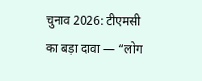चुनाव 2026: टीएमसी का बड़ा दावा — “लोग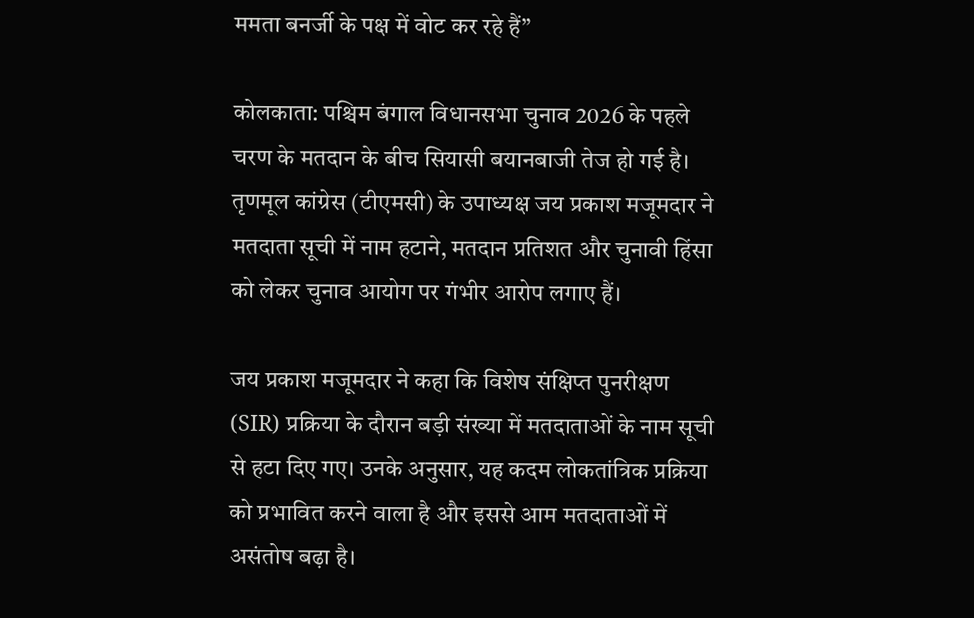ममता बनर्जी के पक्ष में वोट कर रहे हैं”

कोलकाता: पश्चिम बंगाल विधानसभा चुनाव 2026 के पहले चरण के मतदान के बीच सियासी बयानबाजी तेज हो गई है। तृणमूल कांग्रेस (टीएमसी) के उपाध्यक्ष जय प्रकाश मजूमदार ने मतदाता सूची में नाम हटाने, मतदान प्रतिशत और चुनावी हिंसा को लेकर चुनाव आयोग पर गंभीर आरोप लगाए हैं।

जय प्रकाश मजूमदार ने कहा कि विशेष संक्षिप्त पुनरीक्षण (SIR) प्रक्रिया के दौरान बड़ी संख्या में मतदाताओं के नाम सूची से हटा दिए गए। उनके अनुसार, यह कदम लोकतांत्रिक प्रक्रिया को प्रभावित करने वाला है और इससे आम मतदाताओं में असंतोष बढ़ा है।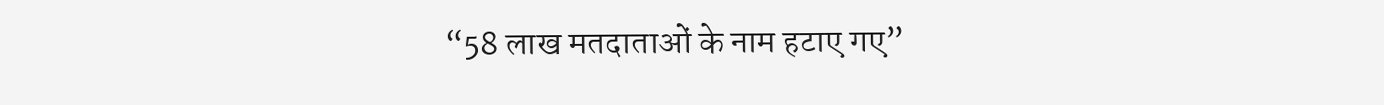“58 लाख मतदाताओं के नाम हटाए गए”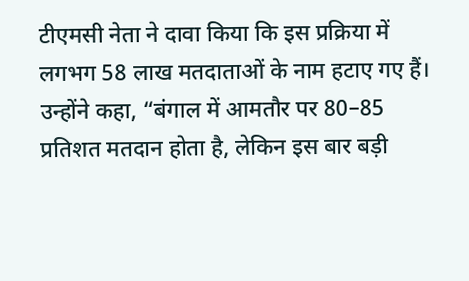टीएमसी नेता ने दावा किया कि इस प्रक्रिया में लगभग 58 लाख मतदाताओं के नाम हटाए गए हैं। उन्होंने कहा, “बंगाल में आमतौर पर 80–85 प्रतिशत मतदान होता है, लेकिन इस बार बड़ी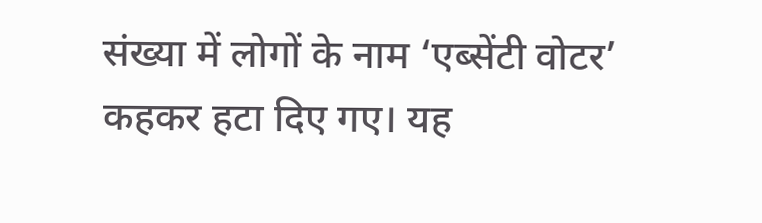संख्या में लोगों के नाम ‘एब्सेंटी वोटर’ कहकर हटा दिए गए। यह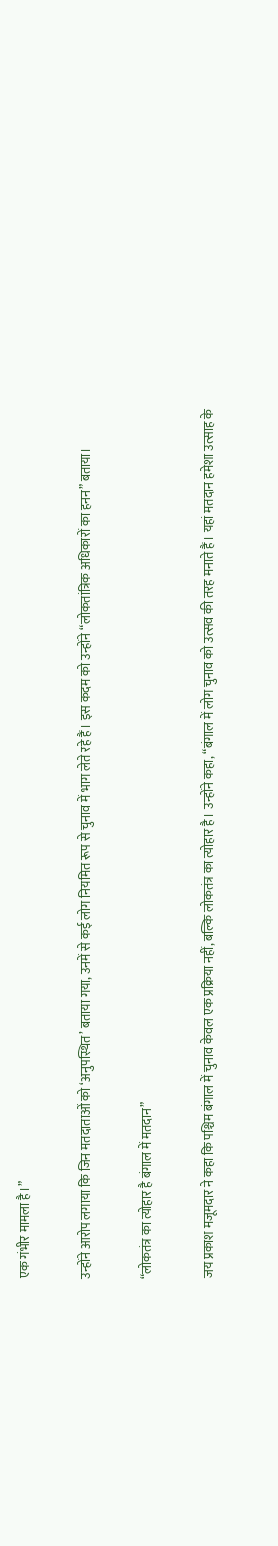एक गंभीर मामला है।”

उन्होंने आरोप लगाया कि जिन मतदाताओं को ‘अनुपस्थित’ बताया गया, उनमें से कई लोग नियमित रूप से चुनाव में भाग लेते रहे हैं। इस कदम को उन्होंने “लोकतांत्रिक अधिकारों का हनन” बताया।

“लोकतंत्र का त्योहार है बंगाल में मतदान”

जय प्रकाश मजूमदार ने कहा कि पश्चिम बंगाल में चुनाव केवल एक प्रक्रिया नहीं, बल्कि लोकतंत्र का त्योहार है। उन्होंने कहा, “बंगाल में लोग चुनाव को उत्सव की तरह मनाते हैं। यहां मतदान हमेशा उत्साह के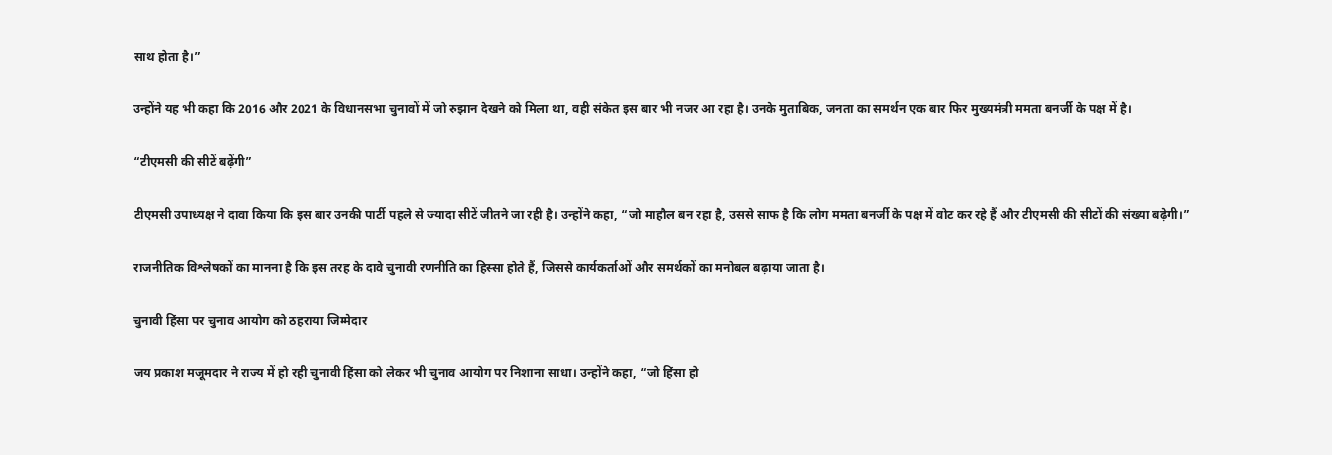साथ होता है।”

उन्होंने यह भी कहा कि 2016 और 2021 के विधानसभा चुनावों में जो रुझान देखने को मिला था, वही संकेत इस बार भी नजर आ रहा है। उनके मुताबिक, जनता का समर्थन एक बार फिर मुख्यमंत्री ममता बनर्जी के पक्ष में है।

“टीएमसी की सीटें बढ़ेंगी”

टीएमसी उपाध्यक्ष ने दावा किया कि इस बार उनकी पार्टी पहले से ज्यादा सीटें जीतने जा रही है। उन्होंने कहा, “जो माहौल बन रहा है, उससे साफ है कि लोग ममता बनर्जी के पक्ष में वोट कर रहे हैं और टीएमसी की सीटों की संख्या बढ़ेगी।”

राजनीतिक विश्लेषकों का मानना है कि इस तरह के दावे चुनावी रणनीति का हिस्सा होते हैं, जिससे कार्यकर्ताओं और समर्थकों का मनोबल बढ़ाया जाता है।

चुनावी हिंसा पर चुनाव आयोग को ठहराया जिम्मेदार

जय प्रकाश मजूमदार ने राज्य में हो रही चुनावी हिंसा को लेकर भी चुनाव आयोग पर निशाना साधा। उन्होंने कहा, “जो हिंसा हो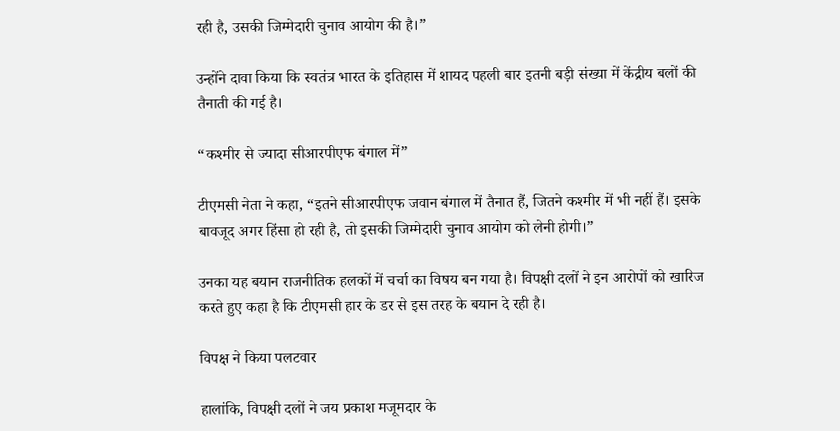रही है, उसकी जिम्मेदारी चुनाव आयोग की है।”

उन्होंने दावा किया कि स्वतंत्र भारत के इतिहास में शायद पहली बार इतनी बड़ी संख्या में केंद्रीय बलों की तैनाती की गई है।

“कश्मीर से ज्यादा सीआरपीएफ बंगाल में”

टीएमसी नेता ने कहा, “इतने सीआरपीएफ जवान बंगाल में तैनात हैं, जितने कश्मीर में भी नहीं हैं। इसके बावजूद अगर हिंसा हो रही है, तो इसकी जिम्मेदारी चुनाव आयोग को लेनी होगी।”

उनका यह बयान राजनीतिक हलकों में चर्चा का विषय बन गया है। विपक्षी दलों ने इन आरोपों को खारिज करते हुए कहा है कि टीएमसी हार के डर से इस तरह के बयान दे रही है।

विपक्ष ने किया पलटवार

हालांकि, विपक्षी दलों ने जय प्रकाश मजूमदार के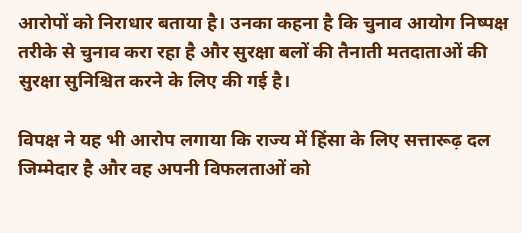आरोपों को निराधार बताया है। उनका कहना है कि चुनाव आयोग निष्पक्ष तरीके से चुनाव करा रहा है और सुरक्षा बलों की तैनाती मतदाताओं की सुरक्षा सुनिश्चित करने के लिए की गई है।

विपक्ष ने यह भी आरोप लगाया कि राज्य में हिंसा के लिए सत्तारूढ़ दल जिम्मेदार है और वह अपनी विफलताओं को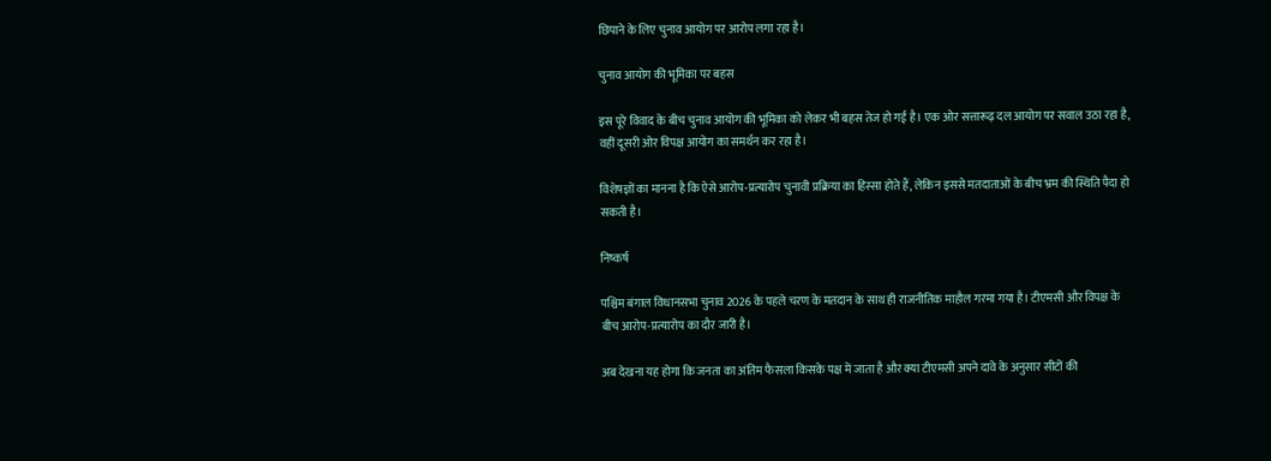छिपाने के लिए चुनाव आयोग पर आरोप लगा रहा है।

चुनाव आयोग की भूमिका पर बहस

इस पूरे विवाद के बीच चुनाव आयोग की भूमिका को लेकर भी बहस तेज हो गई है। एक ओर सत्तारूढ़ दल आयोग पर सवाल उठा रहा है, वहीं दूसरी ओर विपक्ष आयोग का समर्थन कर रहा है।

विशेषज्ञों का मानना है कि ऐसे आरोप-प्रत्यारोप चुनावी प्रक्रिया का हिस्सा होते हैं, लेकिन इससे मतदाताओं के बीच भ्रम की स्थिति पैदा हो सकती है।

निष्कर्ष

पश्चिम बंगाल विधानसभा चुनाव 2026 के पहले चरण के मतदान के साथ ही राजनीतिक माहौल गरमा गया है। टीएमसी और विपक्ष के बीच आरोप-प्रत्यारोप का दौर जारी है।

अब देखना यह होगा कि जनता का अंतिम फैसला किसके पक्ष में जाता है और क्या टीएमसी अपने दावे के अनुसार सीटों की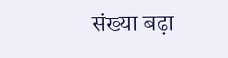संख्या बढ़ा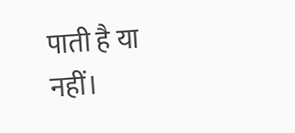पाती है या नहीं।